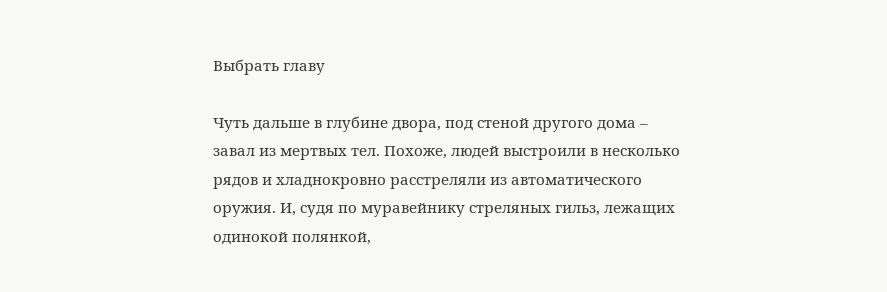Выбрать главу

Чуть дальше в глубине двора, под стеной другого дома – завал из мертвых тел. Похоже, людей выстроили в несколько рядов и хладнокровно расстреляли из автоматического оружия. И, судя по муравейнику стреляных гильз, лежащих одинокой полянкой,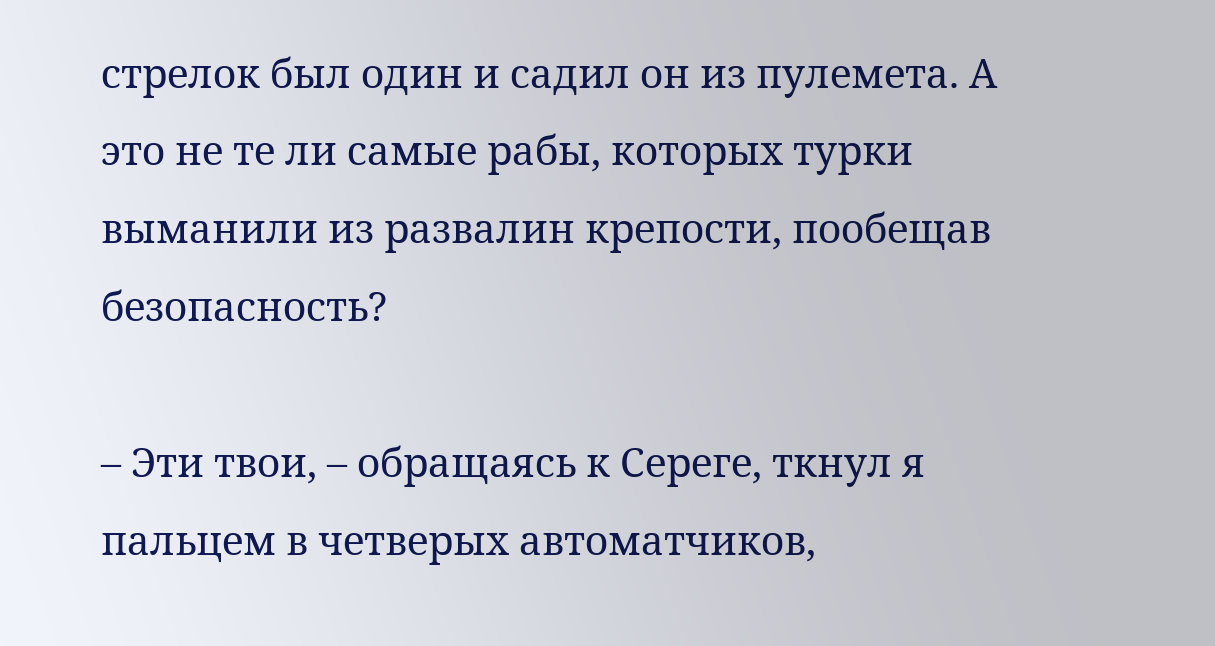стрелок был один и садил он из пулемета. А это не те ли самые рабы, которых турки выманили из развалин крепости, пообещав безопасность?

– Эти твои, – обращаясь к Сереге, ткнул я пальцем в четверых автоматчиков,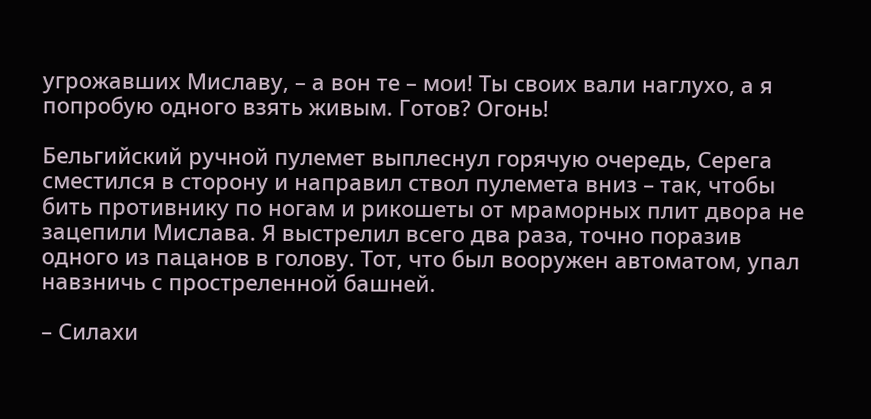угрожавших Миславу, – а вон те – мои! Ты своих вали наглухо, а я попробую одного взять живым. Готов? Огонь!

Бельгийский ручной пулемет выплеснул горячую очередь, Серега сместился в сторону и направил ствол пулемета вниз – так, чтобы бить противнику по ногам и рикошеты от мраморных плит двора не зацепили Мислава. Я выстрелил всего два раза, точно поразив одного из пацанов в голову. Тот, что был вооружен автоматом, упал навзничь с простреленной башней.

– Силахи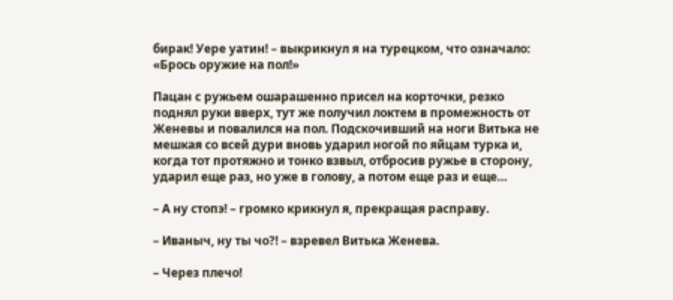бирак! Уере уатин! – выкрикнул я на турецком, что означало: «Брось оружие на пол!»

Пацан с ружьем ошарашенно присел на корточки, резко поднял руки вверх, тут же получил локтем в промежность от Женевы и повалился на пол. Подскочивший на ноги Витька не мешкая со всей дури вновь ударил ногой по яйцам турка и, когда тот протяжно и тонко взвыл, отбросив ружье в сторону, ударил еще раз, но уже в голову, а потом еще раз и еще…

– А ну стопэ! – громко крикнул я, прекращая расправу.

– Иваныч, ну ты чо?! – взревел Витька Женева.

– Через плечо!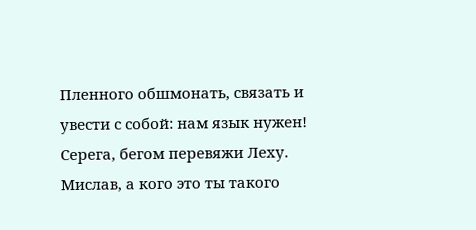Пленного обшмонать, связать и увести с собой: нам язык нужен! Серега, бегом перевяжи Леху. Мислав, а кого это ты такого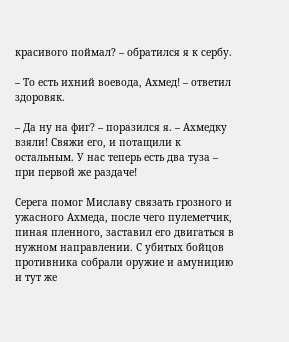красивого поймал? – обратился я к сербу.

– То есть ихний воевода, Ахмед! – ответил здоровяк.

– Да ну на фиг? – поразился я. – Ахмедку взяли! Свяжи его, и потащили к остальным. У нас теперь есть два туза – при первой же раздаче!

Серега помог Миславу связать грозного и ужасного Ахмеда, после чего пулеметчик, пиная пленного, заставил его двигаться в нужном направлении. С убитых бойцов противника собрали оружие и амуницию и тут же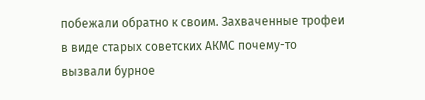побежали обратно к своим. Захваченные трофеи в виде старых советских АКМС почему-то вызвали бурное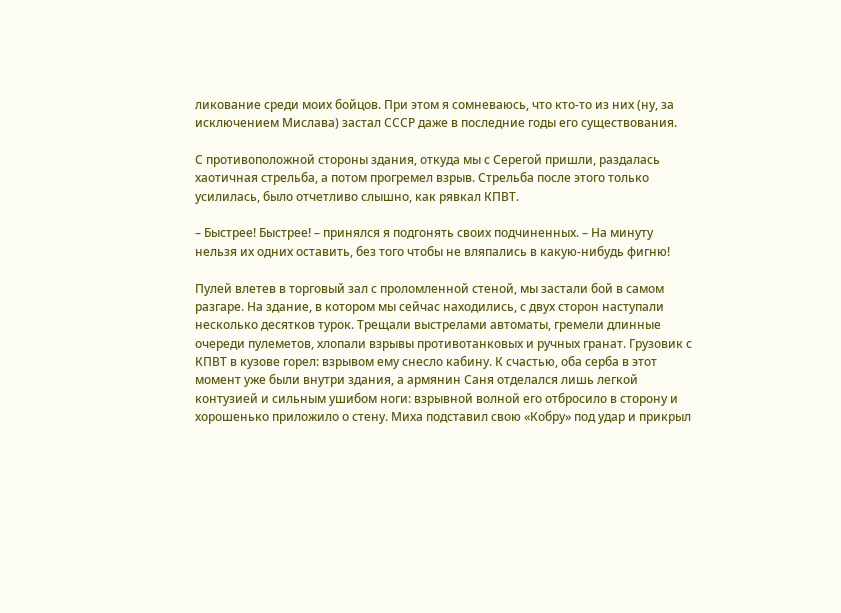ликование среди моих бойцов. При этом я сомневаюсь, что кто-то из них (ну, за исключением Мислава) застал СССР даже в последние годы его существования.

С противоположной стороны здания, откуда мы с Серегой пришли, раздалась хаотичная стрельба, а потом прогремел взрыв. Стрельба после этого только усилилась, было отчетливо слышно, как рявкал КПВТ.

– Быстрее! Быстрее! – принялся я подгонять своих подчиненных. – На минуту нельзя их одних оставить, без того чтобы не вляпались в какую-нибудь фигню!

Пулей влетев в торговый зал с проломленной стеной, мы застали бой в самом разгаре. На здание, в котором мы сейчас находились, с двух сторон наступали несколько десятков турок. Трещали выстрелами автоматы, гремели длинные очереди пулеметов, хлопали взрывы противотанковых и ручных гранат. Грузовик с КПВТ в кузове горел: взрывом ему снесло кабину. К счастью, оба серба в этот момент уже были внутри здания, а армянин Саня отделался лишь легкой контузией и сильным ушибом ноги: взрывной волной его отбросило в сторону и хорошенько приложило о стену. Миха подставил свою «Кобру» под удар и прикрыл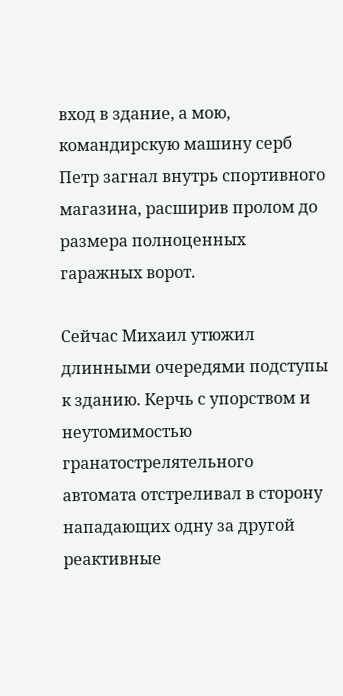вход в здание, а мою, командирскую машину серб Петр загнал внутрь спортивного магазина, расширив пролом до размера полноценных гаражных ворот.

Сейчас Михаил утюжил длинными очередями подступы к зданию. Керчь с упорством и неутомимостью гранатострелятельного автомата отстреливал в сторону нападающих одну за другой реактивные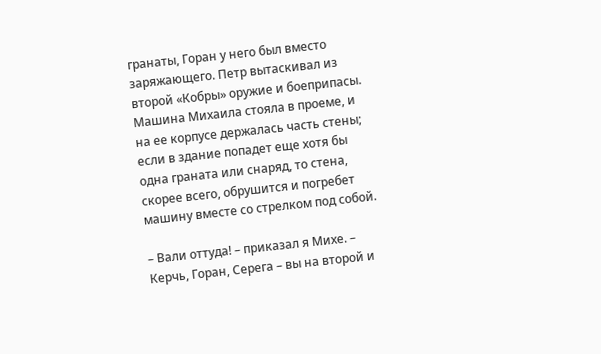гранаты, Горан у него был вместо заряжающего. Петр вытаскивал из второй «Кобры» оружие и боеприпасы. Машина Михаила стояла в проеме, и на ее корпусе держалась часть стены; если в здание попадет еще хотя бы одна граната или снаряд, то стена, скорее всего, обрушится и погребет машину вместе со стрелком под собой.

– Вали оттуда! – приказал я Михе. – Керчь, Горан, Серега – вы на второй и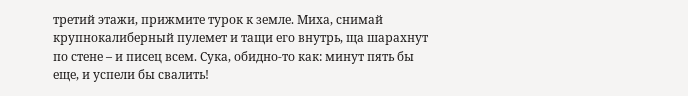третий этажи, прижмите турок к земле. Миха, снимай крупнокалиберный пулемет и тащи его внутрь, ща шарахнут по стене – и писец всем. Сука, обидно-то как: минут пять бы еще, и успели бы свалить!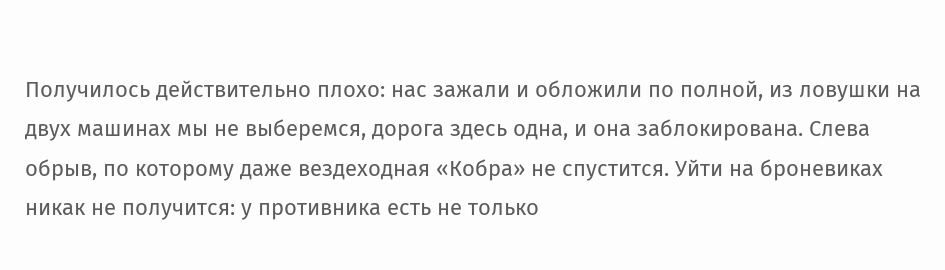Получилось действительно плохо: нас зажали и обложили по полной, из ловушки на двух машинах мы не выберемся, дорога здесь одна, и она заблокирована. Слева обрыв, по которому даже вездеходная «Кобра» не спустится. Уйти на броневиках никак не получится: у противника есть не только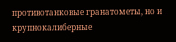противотанковые гранатометы, но и крупнокалиберные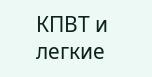КПВТ и легкие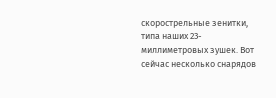скорострельные зенитки, типа наших 23-миллиметровых зушек. Вот сейчас несколько снарядов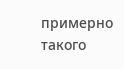примерно такого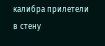калибра прилетели в стену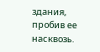здания, пробив ее насквозь.